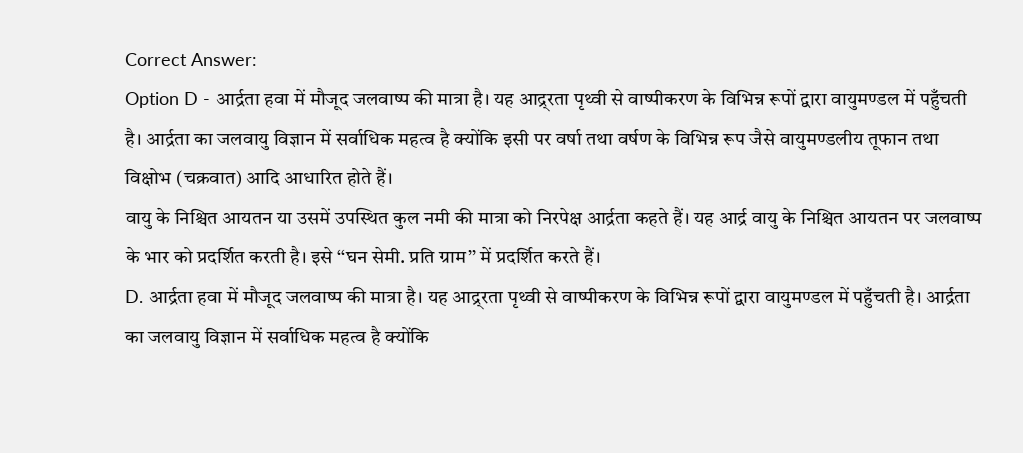Correct Answer:
Option D - आर्द्रता हवा में मौजूद जलवाष्प की मात्रा है। यह आद्र्रता पृथ्वी से वाष्पीकरण के विभिन्न रूपों द्वारा वायुमण्डल में पहुँचती है। आर्द्रता का जलवायु विज्ञान में सर्वाधिक महत्व है क्योंकि इसी पर वर्षा तथा वर्षण के विभिन्न रूप जैसे वायुमण्डलीय तूफान तथा विक्षोभ (चक्रवात) आदि आधारित होते हैं।
वायु के निश्चित आयतन या उसमें उपस्थित कुल नमी की मात्रा को निरपेक्ष आर्द्रता कहते हैं। यह आर्द्र वायु के निश्चित आयतन पर जलवाष्प के भार को प्रदर्शित करती है। इसे ‘‘घन सेमी. प्रति ग्राम’’ में प्रदर्शित करते हैं।
D. आर्द्रता हवा में मौजूद जलवाष्प की मात्रा है। यह आद्र्रता पृथ्वी से वाष्पीकरण के विभिन्न रूपों द्वारा वायुमण्डल में पहुँचती है। आर्द्रता का जलवायु विज्ञान में सर्वाधिक महत्व है क्योंकि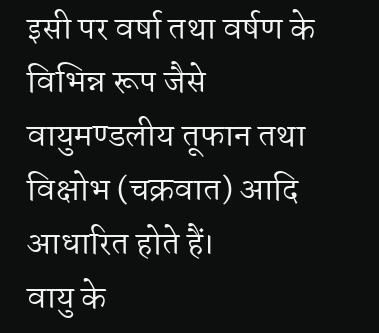इसी पर वर्षा तथा वर्षण के विभिन्न रूप जैसे वायुमण्डलीय तूफान तथा विक्षोभ (चक्रवात) आदि आधारित होते हैं।
वायु के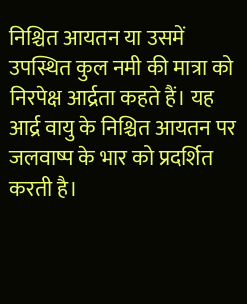निश्चित आयतन या उसमें उपस्थित कुल नमी की मात्रा को निरपेक्ष आर्द्रता कहते हैं। यह आर्द्र वायु के निश्चित आयतन पर जलवाष्प के भार को प्रदर्शित करती है।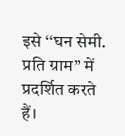इसे ‘‘घन सेमी. प्रति ग्राम’’ में प्रदर्शित करते हैं।